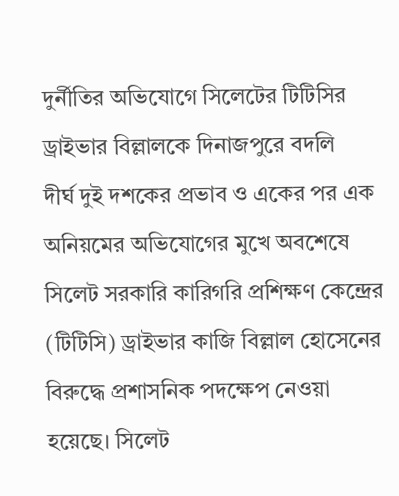দুর্নীতির অভিযোগে সিলেটের টিটিসির ড্রাইভার বিল্লালকে দিনাজপুরে বদলি
দীর্ঘ দুই দশকের প্রভাব ও একের পর এক অনিয়মের অভিযোগের মুখে অবশেষে সিলেট সরকারি কারিগরি প্রশিক্ষণ কেন্দ্রের (টিটিসি) ড্রাইভার কাজি বিল্লাল হোসেনের বিরুদ্ধে প্রশাসনিক পদক্ষেপ নেওয়া হয়েছে। সিলেট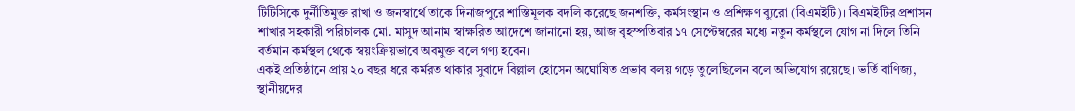টিটিসিকে দুর্নীতিমুক্ত রাখা ও জনস্বার্থে তাকে দিনাজপুরে শাস্তিমূলক বদলি করেছে জনশক্তি, কর্মসংস্থান ও প্রশিক্ষণ ব্যুরো (বিএমইটি)। বিএমইটির প্রশাসন শাখার সহকারী পরিচালক মো. মাসুদ আনাম স্বাক্ষরিত আদেশে জানানো হয়, আজ বৃহস্পতিবার ১৭ সেপ্টেম্বরের মধ্যে নতুন কর্মস্থলে যোগ না দিলে তিনি বর্তমান কর্মস্থল থেকে স্বয়ংক্রিয়ভাবে অবমুক্ত বলে গণ্য হবেন।
একই প্রতিষ্ঠানে প্রায় ২০ বছর ধরে কর্মরত থাকার সুবাদে বিল্লাল হোসেন অঘোষিত প্রভাব বলয় গড়ে তুলেছিলেন বলে অভিযোগ রয়েছে। ভর্তি বাণিজ্য, স্থানীয়দের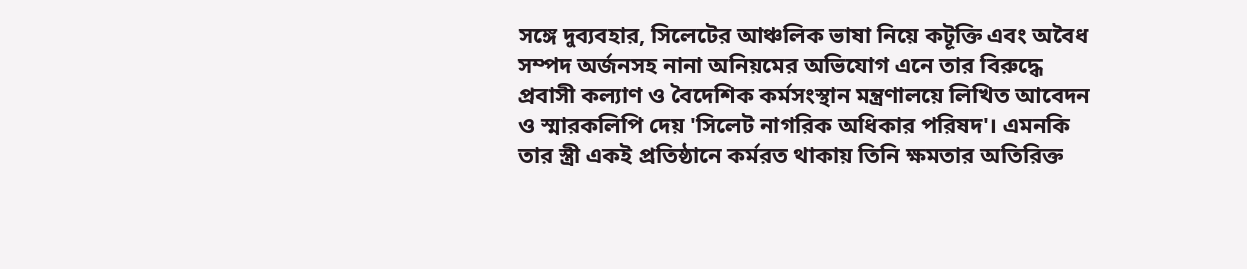সঙ্গে দুব্যবহার, সিলেটের আঞ্চলিক ভাষা নিয়ে কটূক্তি এবং অবৈধ সম্পদ অর্জনসহ নানা অনিয়মের অভিযোগ এনে তার বিরুদ্ধে প্রবাসী কল্যাণ ও বৈদেশিক কর্মসংস্থান মন্ত্রণালয়ে লিখিত আবেদন ও স্মারকলিপি দেয় 'সিলেট নাগরিক অধিকার পরিষদ'। এমনকি তার স্ত্রী একই প্রতিষ্ঠানে কর্মরত থাকায় তিনি ক্ষমতার অতিরিক্ত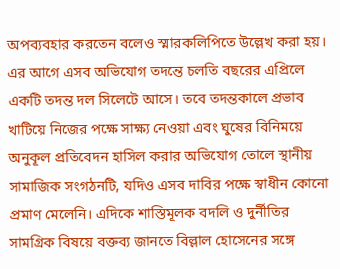অপব্যবহার করতেন বলেও স্মারকলিপিতে উল্লেখ করা হয়।
এর আগে এসব অভিযোগ তদন্তে চলতি বছরের এপ্রিলে একটি তদন্ত দল সিলেটে আসে। তবে তদন্তকালে প্রভাব খাটিয়ে নিজের পক্ষে সাক্ষ্য নেওয়া এবং ঘুষের বিনিময়ে অনুকূল প্রতিবেদন হাসিল করার অভিযোগ তোলে স্থানীয় সামাজিক সংগঠনটি, যদিও এসব দাবির পক্ষে স্বাধীন কোনো প্রমাণ মেলেনি। এদিকে শাস্তিমূলক বদলি ও দুর্নীতির সামগ্রিক বিষয়ে বক্তব্য জানতে বিল্লাল হোসেনের সঙ্গে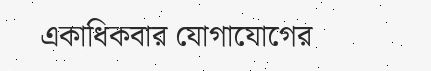একাধিকবার যোগাযোগের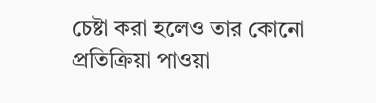চেষ্টা করা হলেও তার কোনো প্রতিক্রিয়া পাওয়া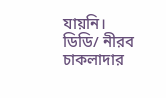যায়নি।
ডিডি/ নীরব চাকলাদার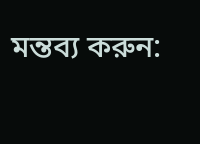মন্তব্য করুন: